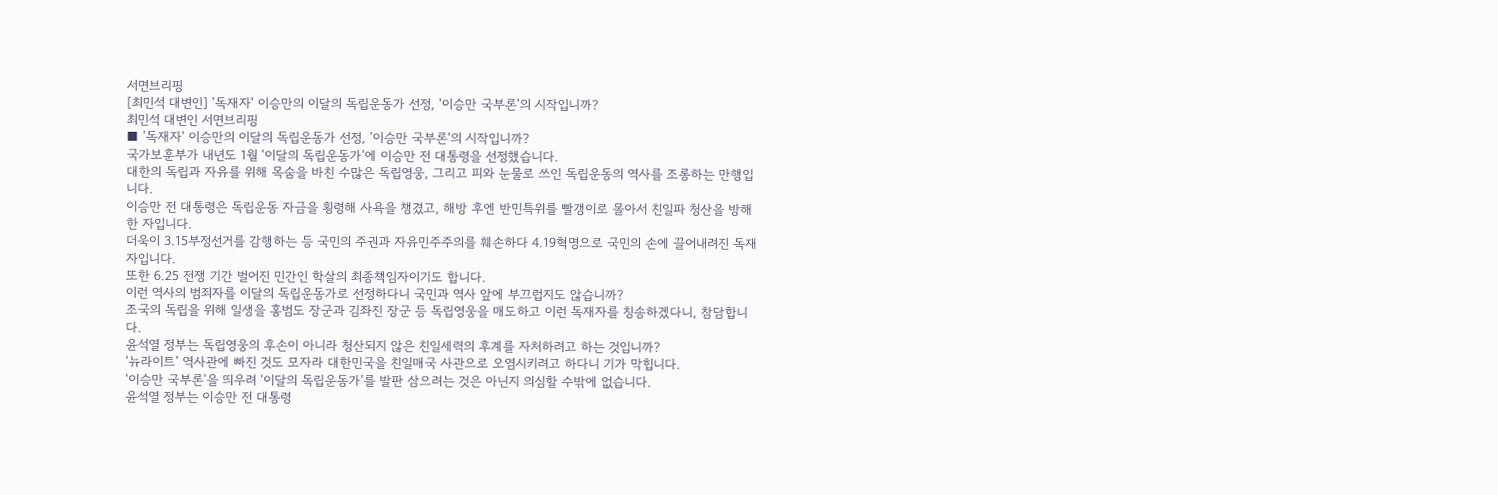서면브리핑
[최민석 대변인] '독재자' 이승만의 이달의 독립운동가 선정, '이승만 국부론'의 시작입니까?
최민석 대변인 서면브리핑
■ ’독재자‘ 이승만의 이달의 독립운동가 선정, ’이승만 국부론‘의 시작입니까?
국가보훈부가 내년도 1월 ‘이달의 독립운동가’에 이승만 전 대통령을 선정했습니다.
대한의 독립과 자유를 위해 목숨을 바친 수많은 독립영웅, 그리고 피와 눈물로 쓰인 독립운동의 역사를 조롱하는 만행입니다.
이승만 전 대통령은 독립운동 자금을 횡령해 사욕을 챙겼고, 해방 후엔 반민특위를 빨갱이로 몰아서 친일파 청산을 방해한 자입니다.
더욱이 3.15부정선거를 감행하는 등 국민의 주권과 자유민주주의를 훼손하다 4.19혁명으로 국민의 손에 끌어내려진 독재자입니다.
또한 6.25 전쟁 기간 벌어진 민간인 학살의 최종책임자이기도 합니다.
이런 역사의 범죄자를 이달의 독립운동가로 선정하다니 국민과 역사 앞에 부끄럽지도 않습니까?
조국의 독립을 위해 일생을 홍범도 장군과 김좌진 장군 등 독립영웅을 매도하고 이런 독재자를 칭송하겠다니, 참담합니다.
윤석열 정부는 독립영웅의 후손이 아니라 청산되지 않은 친일세력의 후계를 자처하려고 하는 것입니까?
‘뉴라이트’ 역사관에 빠진 것도 모자라 대한민국을 친일매국 사관으로 오염시키려고 하다니 기가 막힙니다.
‘이승만 국부론’을 띄우려 ‘이달의 독립운동가’를 발판 삼으려는 것은 아닌지 의심할 수밖에 없습니다.
윤석열 정부는 이승만 전 대통령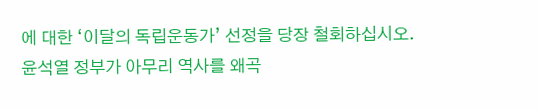에 대한 ‘이달의 독립운동가’ 선정을 당장 철회하십시오.
윤석열 정부가 아무리 역사를 왜곡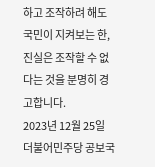하고 조작하려 해도 국민이 지켜보는 한, 진실은 조작할 수 없다는 것을 분명히 경고합니다.
2023년 12월 25일
더불어민주당 공보국